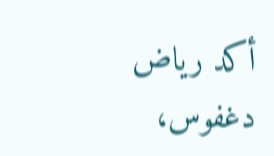أكد رياض دغفوس،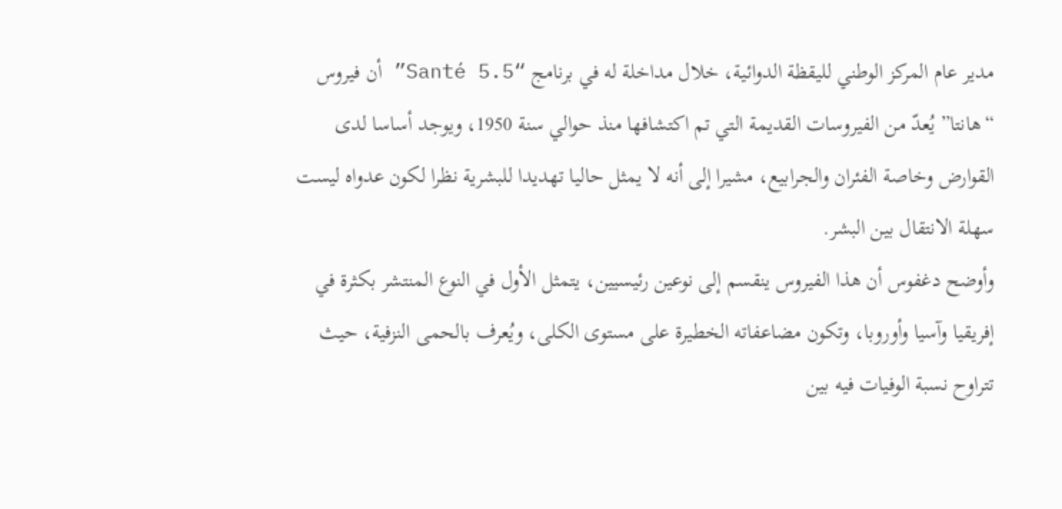مدير عام المركز الوطني لليقظة الدوائية، خلال مداخلة له في برنامج “Santé 5.5” أن فيروس “هانتا” يُعدّ من الفيروسات القديمة التي تم اكتشافها منذ حوالي سنة 1950، ويوجد أساسا لدى القوارض وخاصة الفئران والجرابيع، مشيرا إلى أنه لا يمثل حاليا تهديدا للبشرية نظرا لكون عدواه ليست سهلة الانتقال بين البشر.
وأوضح دغفوس أن هذا الفيروس ينقسم إلى نوعين رئيسيين، يتمثل الأول في النوع المنتشر بكثرة في إفريقيا وآسيا وأوروبا، وتكون مضاعفاته الخطيرة على مستوى الكلى، ويُعرف بالحمى النزفية، حيث تتراوح نسبة الوفيات فيه بين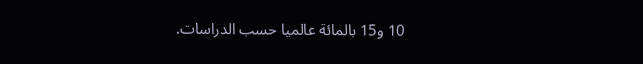10 و15 بالمائة عالميا حسب الدراسات.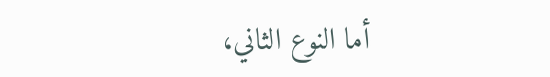أما النوع الثاني،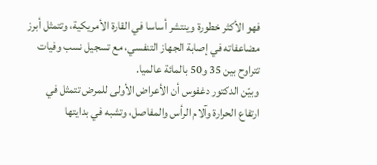فهو الأكثر خطورة وينتشر أساسا في القارة الأمريكية، وتتمثل أبرز مضاعفاته في إصابة الجهاز التنفسي، مع تسجيل نسب وفيات تتراوح بين 35 و50 بالمائة عالميا.
وبيّن الدكتور دغفوس أن الأعراض الأولى للمرض تتمثل في ارتفاع الحرارة وآلام الرأس والمفاصل، وتشبه في بدايتها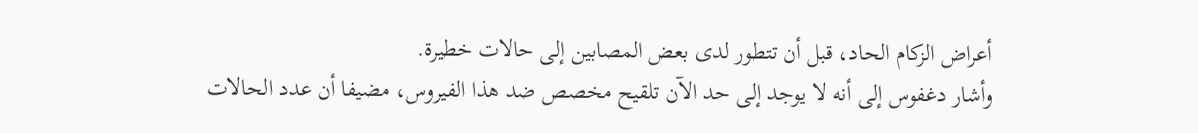أعراض الزكام الحاد، قبل أن تتطور لدى بعض المصابين إلى حالات خطيرة.
وأشار دغفوس إلى أنه لا يوجد إلى حد الآن تلقيح مخصص ضد هذا الفيروس، مضيفا أن عدد الحالات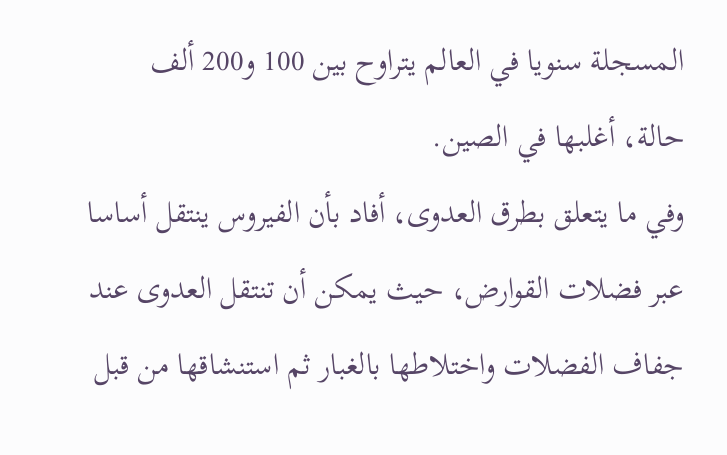المسجلة سنويا في العالم يتراوح بين 100 و200 ألف حالة، أغلبها في الصين.
وفي ما يتعلق بطرق العدوى، أفاد بأن الفيروس ينتقل أساسا عبر فضلات القوارض، حيث يمكن أن تنتقل العدوى عند جفاف الفضلات واختلاطها بالغبار ثم استنشاقها من قبل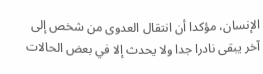الإنسان، مؤكدا أن انتقال العدوى من شخص إلى آخر يبقى نادرا جدا ولا يحدث إلا في بعض الحالات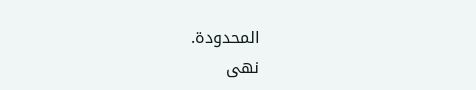المحدودة.
نهى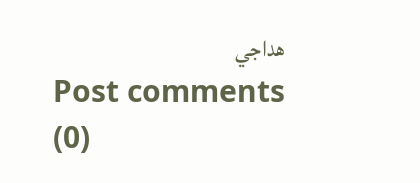هداجي
Post comments (0)